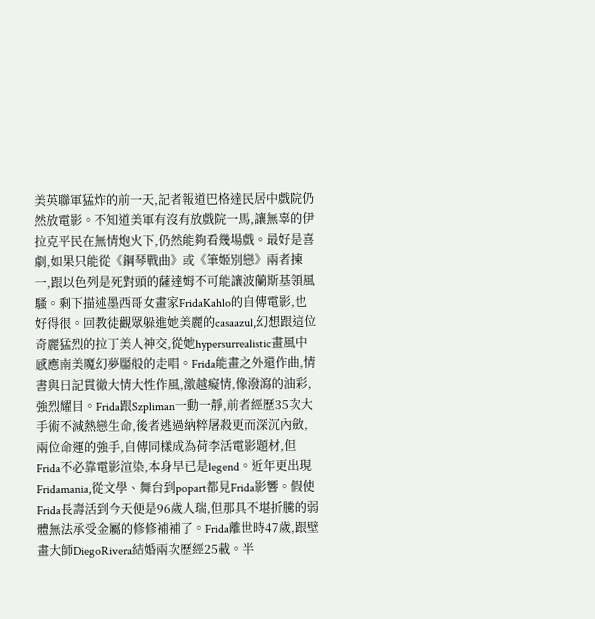美英聯軍猛炸的前一天,記者報道巴格達民居中戲院仍然放電影。不知道美軍有沒有放戲院一馬,讓無辜的伊拉克平民在無情炮火下,仍然能夠看幾場戲。最好是喜劇,如果只能從《鋼琴戰曲》或《筆姬別戀》兩者揀一,跟以色列是死對頭的薩達姆不可能讓波蘭斯基領風騷。剩下描述墨西哥女畫家FridaKahlo的自傳電影,也好得很。回教徒觀眾躲進她美麗的casaazul,幻想跟這位奇麗猛烈的拉丁美人神交,從她hypersurrealistic畫風中感應南美魔幻夢靨般的走唱。Frida能畫之外還作曲,情書與日記貫徹大情大性作風,激越癡情,像潑瀉的油彩,強烈耀目。Frida跟Szpliman一動一靜,前者經歷35次大手術不減熱戀生命,後者逃過納粹屠殺更而深沉內斂,兩位命運的強手,自傳同樣成為荷李活電影題材,但Frida不必靠電影渲染,本身早已是legend。近年更出現Fridamania,從文學、舞台到popart都見Frida影響。假使Frida長壽活到今天便是96歲人瑞,但那具不堪折騰的弱體無法承受金屬的修修補補了。Frida離世時47歲,跟壁畫大師DiegoRivera結婚兩次歷經25載。半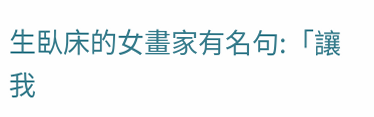生臥床的女畫家有名句:「讓我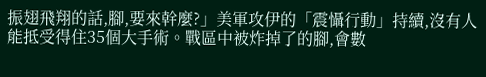振翅飛翔的話,腳,要來幹麼?」美軍攻伊的「震懾行動」持續,沒有人能抵受得住35個大手術。戰區中被炸掉了的腳,會數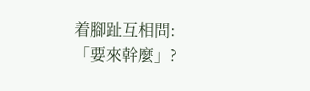着腳趾互相問:「要來幹麼」?